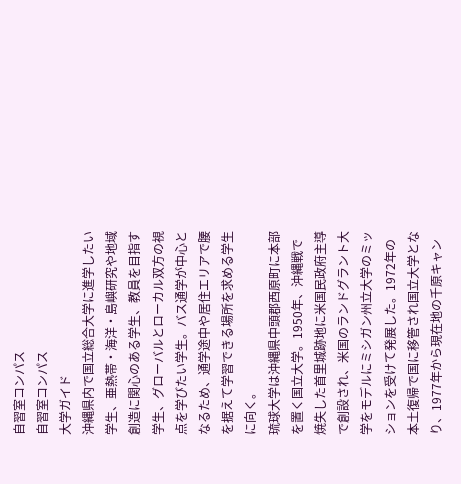自習室コンパス
自習室コンパス
大学ガイド
沖縄県内で国立総合大学に進学したい学生、亜熱帯・海洋・島嶼研究や地域創造に関心のある学生、教員を目指す学生、グローバルとローカル双方の視点を学びたい学生。バス通学が中心となるため、通学途中や居住エリアで腰を据えて学習できる場所を求める学生に向く。
琉球大学は沖縄県中頭郡西原町に本部を置く国立大学。1950年、沖縄戦で焼失した首里城跡地に米国民政府主導で創設され、米国のランドグラント大学をモデルにミシガン州立大学のミッションを受けて発展した。1972年の本土復帰で国に移管され国立大学となり、1977年から現在地の千原キャン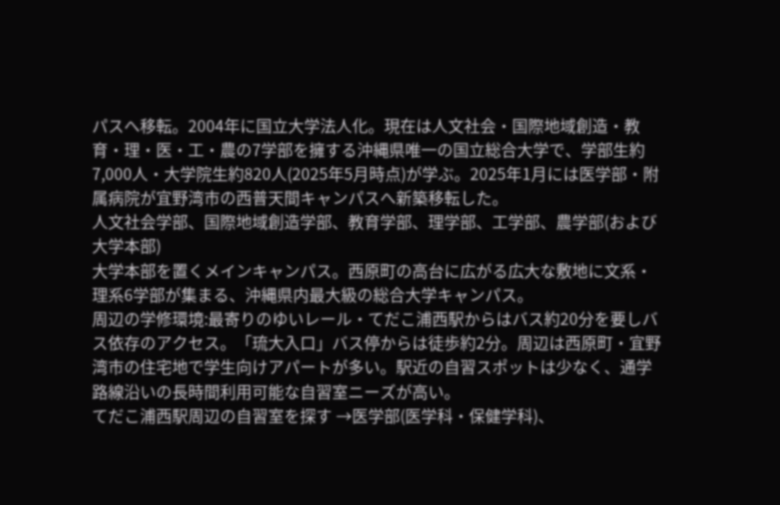パスへ移転。2004年に国立大学法人化。現在は人文社会・国際地域創造・教育・理・医・工・農の7学部を擁する沖縄県唯一の国立総合大学で、学部生約7,000人・大学院生約820人(2025年5月時点)が学ぶ。2025年1月には医学部・附属病院が宜野湾市の西普天間キャンパスへ新築移転した。
人文社会学部、国際地域創造学部、教育学部、理学部、工学部、農学部(および大学本部)
大学本部を置くメインキャンパス。西原町の高台に広がる広大な敷地に文系・理系6学部が集まる、沖縄県内最大級の総合大学キャンパス。
周辺の学修環境:最寄りのゆいレール・てだこ浦西駅からはバス約20分を要しバス依存のアクセス。「琉大入口」バス停からは徒歩約2分。周辺は西原町・宜野湾市の住宅地で学生向けアパートが多い。駅近の自習スポットは少なく、通学路線沿いの長時間利用可能な自習室ニーズが高い。
てだこ浦西駅周辺の自習室を探す →医学部(医学科・保健学科)、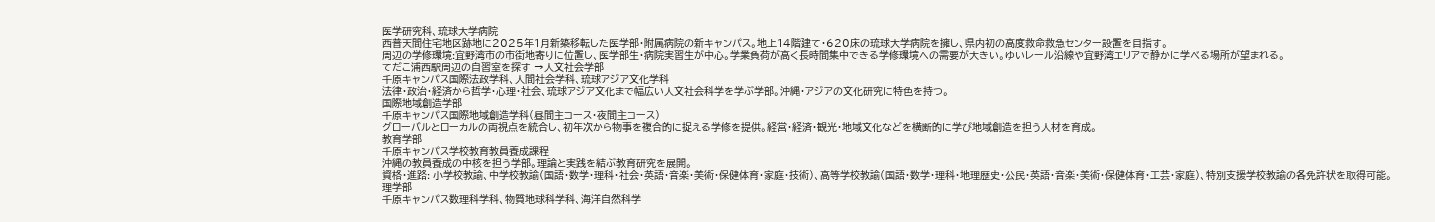医学研究科、琉球大学病院
西普天間住宅地区跡地に2025年1月新築移転した医学部・附属病院の新キャンパス。地上14階建て・620床の琉球大学病院を擁し、県内初の高度救命救急センター設置を目指す。
周辺の学修環境:宜野湾市の市街地寄りに位置し、医学部生・病院実習生が中心。学業負荷が高く長時間集中できる学修環境への需要が大きい。ゆいレール沿線や宜野湾エリアで静かに学べる場所が望まれる。
てだこ浦西駅周辺の自習室を探す →人文社会学部
千原キャンパス国際法政学科、人間社会学科、琉球アジア文化学科
法律・政治・経済から哲学・心理・社会、琉球アジア文化まで幅広い人文社会科学を学ぶ学部。沖縄・アジアの文化研究に特色を持つ。
国際地域創造学部
千原キャンパス国際地域創造学科(昼間主コース・夜間主コース)
グローバルとローカルの両視点を統合し、初年次から物事を複合的に捉える学修を提供。経営・経済・観光・地域文化などを横断的に学び地域創造を担う人材を育成。
教育学部
千原キャンパス学校教育教員養成課程
沖縄の教員養成の中核を担う学部。理論と実践を結ぶ教育研究を展開。
資格・進路: 小学校教諭、中学校教諭(国語・数学・理科・社会・英語・音楽・美術・保健体育・家庭・技術)、高等学校教諭(国語・数学・理科・地理歴史・公民・英語・音楽・美術・保健体育・工芸・家庭)、特別支援学校教諭の各免許状を取得可能。
理学部
千原キャンパス数理科学科、物質地球科学科、海洋自然科学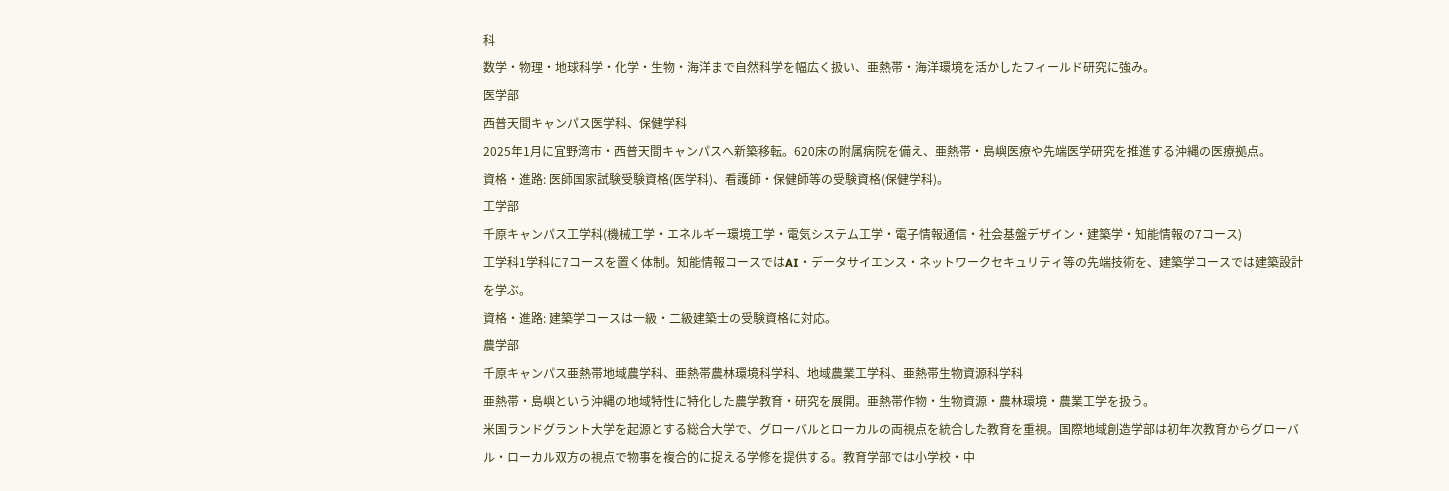科
数学・物理・地球科学・化学・生物・海洋まで自然科学を幅広く扱い、亜熱帯・海洋環境を活かしたフィールド研究に強み。
医学部
西普天間キャンパス医学科、保健学科
2025年1月に宜野湾市・西普天間キャンパスへ新築移転。620床の附属病院を備え、亜熱帯・島嶼医療や先端医学研究を推進する沖縄の医療拠点。
資格・進路: 医師国家試験受験資格(医学科)、看護師・保健師等の受験資格(保健学科)。
工学部
千原キャンパス工学科(機械工学・エネルギー環境工学・電気システム工学・電子情報通信・社会基盤デザイン・建築学・知能情報の7コース)
工学科1学科に7コースを置く体制。知能情報コースではAI・データサイエンス・ネットワークセキュリティ等の先端技術を、建築学コースでは建築設計を学ぶ。
資格・進路: 建築学コースは一級・二級建築士の受験資格に対応。
農学部
千原キャンパス亜熱帯地域農学科、亜熱帯農林環境科学科、地域農業工学科、亜熱帯生物資源科学科
亜熱帯・島嶼という沖縄の地域特性に特化した農学教育・研究を展開。亜熱帯作物・生物資源・農林環境・農業工学を扱う。
米国ランドグラント大学を起源とする総合大学で、グローバルとローカルの両視点を統合した教育を重視。国際地域創造学部は初年次教育からグローバル・ローカル双方の視点で物事を複合的に捉える学修を提供する。教育学部では小学校・中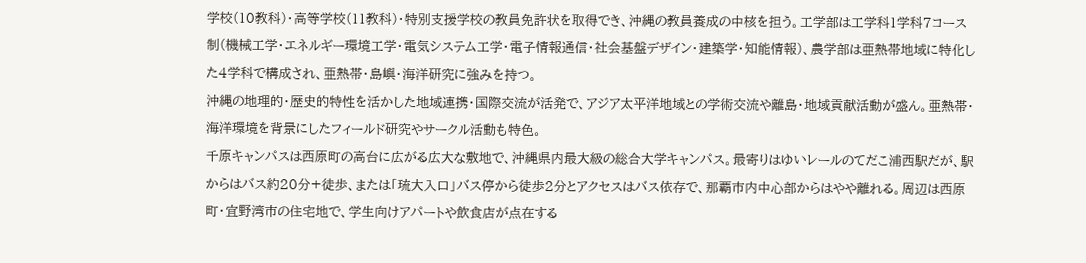学校(10教科)・高等学校(11教科)・特別支援学校の教員免許状を取得でき、沖縄の教員養成の中核を担う。工学部は工学科1学科7コース制(機械工学・エネルギー環境工学・電気システム工学・電子情報通信・社会基盤デザイン・建築学・知能情報)、農学部は亜熱帯地域に特化した4学科で構成され、亜熱帯・島嶼・海洋研究に強みを持つ。
沖縄の地理的・歴史的特性を活かした地域連携・国際交流が活発で、アジア太平洋地域との学術交流や離島・地域貢献活動が盛ん。亜熱帯・海洋環境を背景にしたフィールド研究やサークル活動も特色。
千原キャンパスは西原町の高台に広がる広大な敷地で、沖縄県内最大級の総合大学キャンパス。最寄りはゆいレールのてだこ浦西駅だが、駅からはバス約20分+徒歩、または「琉大入口」バス停から徒歩2分とアクセスはバス依存で、那覇市内中心部からはやや離れる。周辺は西原町・宜野湾市の住宅地で、学生向けアパートや飲食店が点在する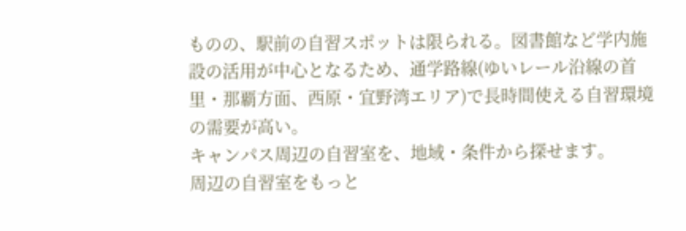ものの、駅前の自習スポットは限られる。図書館など学内施設の活用が中心となるため、通学路線(ゆいレール沿線の首里・那覇方面、西原・宜野湾エリア)で長時間使える自習環境の需要が高い。
キャンパス周辺の自習室を、地域・条件から探せます。
周辺の自習室をもっと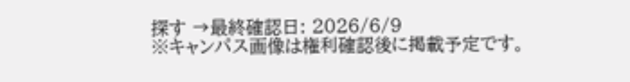探す →最終確認日: 2026/6/9
※キャンパス画像は権利確認後に掲載予定です。